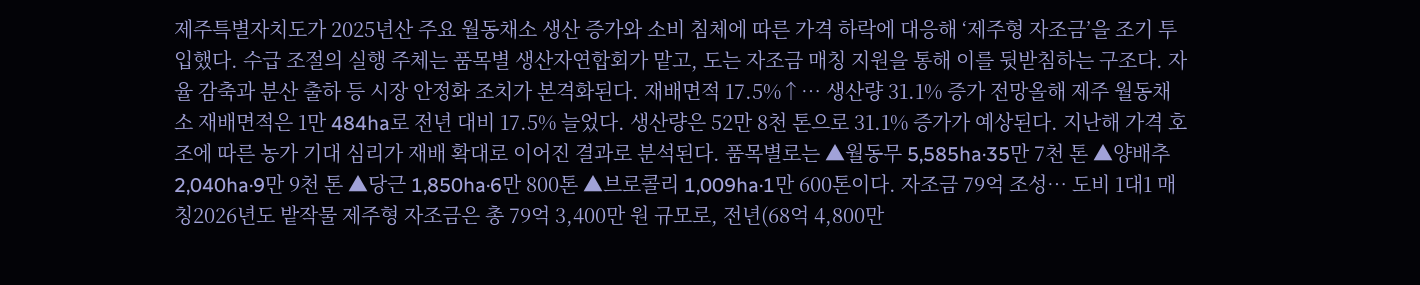제주특별자치도가 2025년산 주요 월동채소 생산 증가와 소비 침체에 따른 가격 하락에 대응해 ‘제주형 자조금’을 조기 투입했다. 수급 조절의 실행 주체는 품목별 생산자연합회가 맡고, 도는 자조금 매칭 지원을 통해 이를 뒷받침하는 구조다. 자율 감축과 분산 출하 등 시장 안정화 조치가 본격화된다. 재배면적 17.5%↑… 생산량 31.1% 증가 전망올해 제주 월동채소 재배면적은 1만 484ha로 전년 대비 17.5% 늘었다. 생산량은 52만 8천 톤으로 31.1% 증가가 예상된다. 지난해 가격 호조에 따른 농가 기대 심리가 재배 확대로 이어진 결과로 분석된다. 품목별로는 ▲월동무 5,585ha·35만 7천 톤 ▲양배추 2,040ha·9만 9천 톤 ▲당근 1,850ha·6만 800톤 ▲브로콜리 1,009ha·1만 600톤이다. 자조금 79억 조성… 도비 1대1 매칭2026년도 밭작물 제주형 자조금은 총 79억 3,400만 원 규모로, 전년(68억 4,800만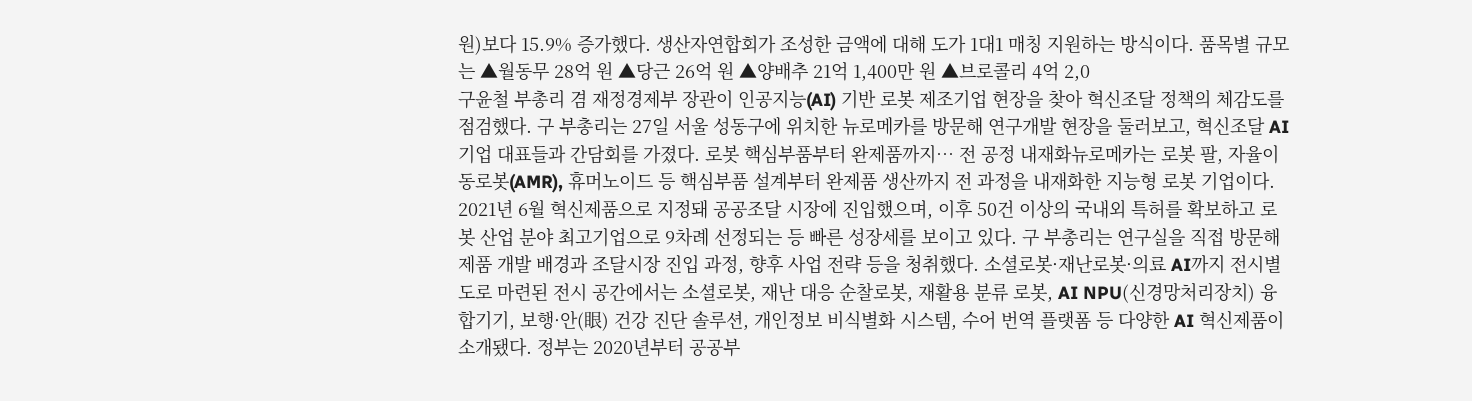원)보다 15.9% 증가했다. 생산자연합회가 조성한 금액에 대해 도가 1대1 매칭 지원하는 방식이다. 품목별 규모는 ▲월동무 28억 원 ▲당근 26억 원 ▲양배추 21억 1,400만 원 ▲브로콜리 4억 2,0
구윤철 부총리 겸 재정경제부 장관이 인공지능(AI) 기반 로봇 제조기업 현장을 찾아 혁신조달 정책의 체감도를 점검했다. 구 부총리는 27일 서울 성동구에 위치한 뉴로메카를 방문해 연구개발 현장을 둘러보고, 혁신조달 AI 기업 대표들과 간담회를 가졌다. 로봇 핵심부품부터 완제품까지… 전 공정 내재화뉴로메카는 로봇 팔, 자율이동로봇(AMR), 휴머노이드 등 핵심부품 설계부터 완제품 생산까지 전 과정을 내재화한 지능형 로봇 기업이다. 2021년 6월 혁신제품으로 지정돼 공공조달 시장에 진입했으며, 이후 50건 이상의 국내외 특허를 확보하고 로봇 산업 분야 최고기업으로 9차례 선정되는 등 빠른 성장세를 보이고 있다. 구 부총리는 연구실을 직접 방문해 제품 개발 배경과 조달시장 진입 과정, 향후 사업 전략 등을 청취했다. 소셜로봇·재난로봇·의료 AI까지 전시별도로 마련된 전시 공간에서는 소셜로봇, 재난 대응 순찰로봇, 재활용 분류 로봇, AI NPU(신경망처리장치) 융합기기, 보행·안(眼) 건강 진단 솔루션, 개인정보 비식별화 시스템, 수어 번역 플랫폼 등 다양한 AI 혁신제품이 소개됐다. 정부는 2020년부터 공공부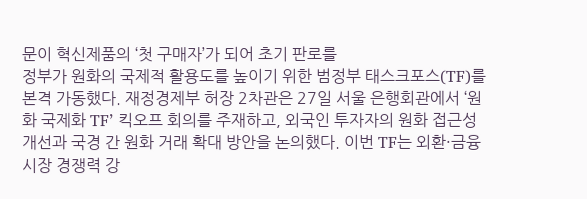문이 혁신제품의 ‘첫 구매자’가 되어 초기 판로를
정부가 원화의 국제적 활용도를 높이기 위한 범정부 태스크포스(TF)를 본격 가동했다. 재정경제부 허장 2차관은 27일 서울 은행회관에서 ‘원화 국제화 TF’ 킥오프 회의를 주재하고, 외국인 투자자의 원화 접근성 개선과 국경 간 원화 거래 확대 방안을 논의했다. 이번 TF는 외환·금융시장 경쟁력 강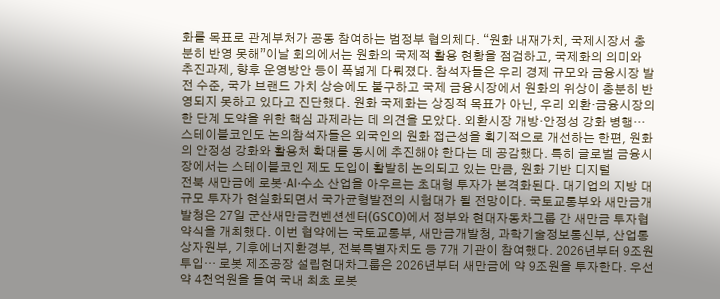화를 목표로 관계부처가 공동 참여하는 범정부 협의체다. “원화 내재가치, 국제시장서 충분히 반영 못해”이날 회의에서는 원화의 국제적 활용 현황을 점검하고, 국제화의 의미와 추진과제, 향후 운영방안 등이 폭넓게 다뤄졌다. 참석자들은 우리 경제 규모와 금융시장 발전 수준, 국가 브랜드 가치 상승에도 불구하고 국제 금융시장에서 원화의 위상이 충분히 반영되지 못하고 있다고 진단했다. 원화 국제화는 상징적 목표가 아닌, 우리 외환·금융시장의 한 단계 도약을 위한 핵심 과제라는 데 의견을 모았다. 외환시장 개방·안정성 강화 병행… 스테이블코인도 논의참석자들은 외국인의 원화 접근성을 획기적으로 개선하는 한편, 원화의 안정성 강화와 활용처 확대를 동시에 추진해야 한다는 데 공감했다. 특히 글로벌 금융시장에서는 스테이블코인 제도 도입이 활발히 논의되고 있는 만큼, 원화 기반 디지털
전북 새만금에 로봇·AI·수소 산업을 아우르는 초대형 투자가 본격화된다. 대기업의 지방 대규모 투자가 현실화되면서 국가균형발전의 시험대가 될 전망이다. 국토교통부와 새만금개발청은 27일 군산새만금컨벤션센터(GSCO)에서 정부와 현대자동차그룹 간 새만금 투자협약식을 개최했다. 이번 협약에는 국토교통부, 새만금개발청, 과학기술정보통신부, 산업통상자원부, 기후에너지환경부, 전북특별자치도 등 7개 기관이 참여했다. 2026년부터 9조원 투입… 로봇 제조공장 설립현대차그룹은 2026년부터 새만금에 약 9조원을 투자한다. 우선 약 4천억원을 들여 국내 최초 로봇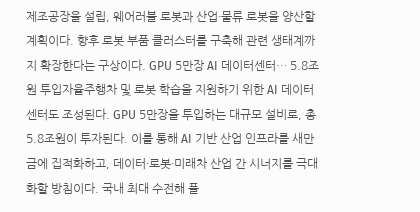제조공장을 설립, 웨어러블 로봇과 산업·물류 로봇을 양산할 계획이다. 향후 로봇 부품 클러스터를 구축해 관련 생태계까지 확장한다는 구상이다. GPU 5만장 AI 데이터센터… 5.8조원 투입자율주행차 및 로봇 학습을 지원하기 위한 AI 데이터센터도 조성된다. GPU 5만장을 투입하는 대규모 설비로, 총 5.8조원이 투자된다. 이를 통해 AI 기반 산업 인프라를 새만금에 집적화하고, 데이터·로봇·미래차 산업 간 시너지를 극대화할 방침이다. 국내 최대 수전해 플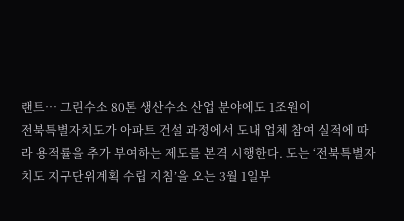랜트… 그린수소 80톤 생산수소 산업 분야에도 1조원이
전북특별자치도가 아파트 건설 과정에서 도내 업체 참여 실적에 따라 용적률을 추가 부여하는 제도를 본격 시행한다. 도는 ‘전북특별자치도 지구단위계획 수립 지침’을 오는 3월 1일부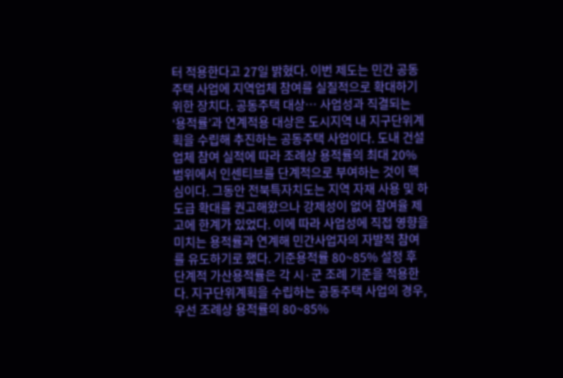터 적용한다고 27일 밝혔다. 이번 제도는 민간 공동주택 사업에 지역업체 참여를 실질적으로 확대하기 위한 장치다. 공동주택 대상… 사업성과 직결되는 ‘용적률’과 연계적용 대상은 도시지역 내 지구단위계획을 수립해 추진하는 공동주택 사업이다. 도내 건설업체 참여 실적에 따라 조례상 용적률의 최대 20% 범위에서 인센티브를 단계적으로 부여하는 것이 핵심이다. 그동안 전북특자치도는 지역 자재 사용 및 하도급 확대를 권고해왔으나 강제성이 없어 참여율 제고에 한계가 있었다. 이에 따라 사업성에 직접 영향을 미치는 용적률과 연계해 민간사업자의 자발적 참여를 유도하기로 했다. 기준용적률 80~85% 설정 후 단계적 가산용적률은 각 시·군 조례 기준을 적용한다. 지구단위계획을 수립하는 공동주택 사업의 경우, 우선 조례상 용적률의 80~85%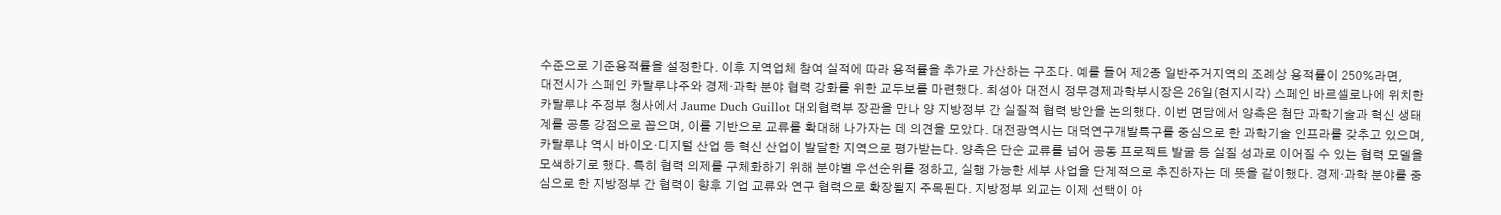수준으로 기준용적률을 설정한다. 이후 지역업체 참여 실적에 따라 용적률을 추가로 가산하는 구조다. 예를 들어 제2종 일반주거지역의 조례상 용적률이 250%라면,
대전시가 스페인 카탈루냐주와 경제·과학 분야 협력 강화를 위한 교두보를 마련했다. 최성아 대전시 정무경제과학부시장은 26일(현지시각) 스페인 바르셀로나에 위치한 카탈루냐 주정부 청사에서 Jaume Duch Guillot 대외협력부 장관을 만나 양 지방정부 간 실질적 협력 방안을 논의했다. 이번 면담에서 양측은 첨단 과학기술과 혁신 생태계를 공통 강점으로 꼽으며, 이를 기반으로 교류를 확대해 나가자는 데 의견을 모았다. 대전광역시는 대덕연구개발특구를 중심으로 한 과학기술 인프라를 갖추고 있으며, 카탈루냐 역시 바이오·디지털 산업 등 혁신 산업이 발달한 지역으로 평가받는다. 양측은 단순 교류를 넘어 공동 프로젝트 발굴 등 실질 성과로 이어질 수 있는 협력 모델을 모색하기로 했다. 특히 협력 의제를 구체화하기 위해 분야별 우선순위를 정하고, 실행 가능한 세부 사업을 단계적으로 추진하자는 데 뜻을 같이했다. 경제·과학 분야를 중심으로 한 지방정부 간 협력이 향후 기업 교류와 연구 협력으로 확장될지 주목된다. 지방정부 외교는 이제 선택이 아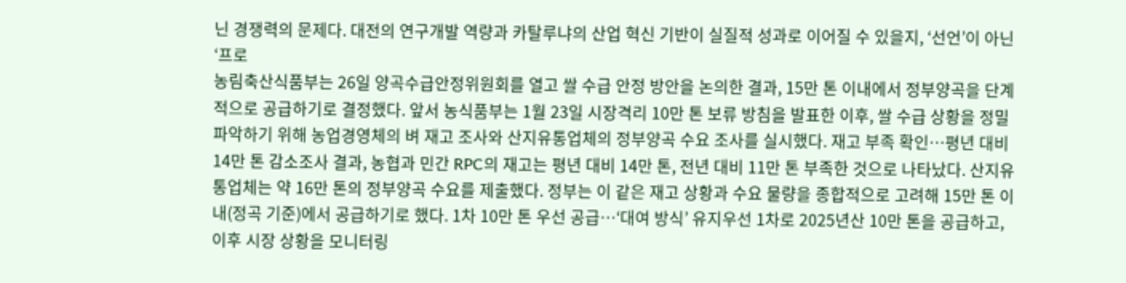닌 경쟁력의 문제다. 대전의 연구개발 역량과 카탈루냐의 산업 혁신 기반이 실질적 성과로 이어질 수 있을지, ‘선언’이 아닌 ‘프로
농림축산식품부는 26일 양곡수급안정위원회를 열고 쌀 수급 안정 방안을 논의한 결과, 15만 톤 이내에서 정부양곡을 단계적으로 공급하기로 결정했다. 앞서 농식품부는 1월 23일 시장격리 10만 톤 보류 방침을 발표한 이후, 쌀 수급 상황을 정밀 파악하기 위해 농업경영체의 벼 재고 조사와 산지유통업체의 정부양곡 수요 조사를 실시했다. 재고 부족 확인…평년 대비 14만 톤 감소조사 결과, 농협과 민간 RPC의 재고는 평년 대비 14만 톤, 전년 대비 11만 톤 부족한 것으로 나타났다. 산지유통업체는 약 16만 톤의 정부양곡 수요를 제출했다. 정부는 이 같은 재고 상황과 수요 물량을 종합적으로 고려해 15만 톤 이내(정곡 기준)에서 공급하기로 했다. 1차 10만 톤 우선 공급…‘대여 방식’ 유지우선 1차로 2025년산 10만 톤을 공급하고, 이후 시장 상황을 모니터링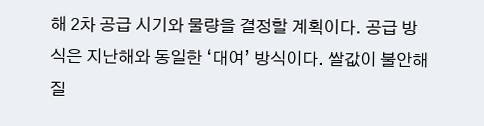해 2차 공급 시기와 물량을 결정할 계획이다. 공급 방식은 지난해와 동일한 ‘대여’ 방식이다. 쌀값이 불안해질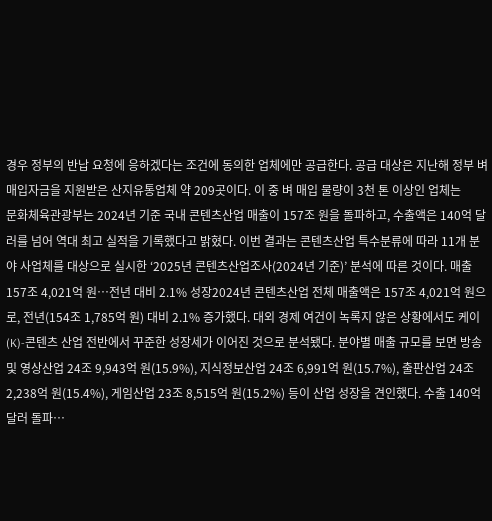경우 정부의 반납 요청에 응하겠다는 조건에 동의한 업체에만 공급한다. 공급 대상은 지난해 정부 벼 매입자금을 지원받은 산지유통업체 약 209곳이다. 이 중 벼 매입 물량이 3천 톤 이상인 업체는
문화체육관광부는 2024년 기준 국내 콘텐츠산업 매출이 157조 원을 돌파하고, 수출액은 140억 달러를 넘어 역대 최고 실적을 기록했다고 밝혔다. 이번 결과는 콘텐츠산업 특수분류에 따라 11개 분야 사업체를 대상으로 실시한 ‘2025년 콘텐츠산업조사(2024년 기준)’ 분석에 따른 것이다. 매출 157조 4,021억 원…전년 대비 2.1% 성장2024년 콘텐츠산업 전체 매출액은 157조 4,021억 원으로, 전년(154조 1,785억 원) 대비 2.1% 증가했다. 대외 경제 여건이 녹록지 않은 상황에서도 케이(K)-콘텐츠 산업 전반에서 꾸준한 성장세가 이어진 것으로 분석됐다. 분야별 매출 규모를 보면 방송 및 영상산업 24조 9,943억 원(15.9%), 지식정보산업 24조 6,991억 원(15.7%), 출판산업 24조 2,238억 원(15.4%), 게임산업 23조 8,515억 원(15.2%) 등이 산업 성장을 견인했다. 수출 140억 달러 돌파…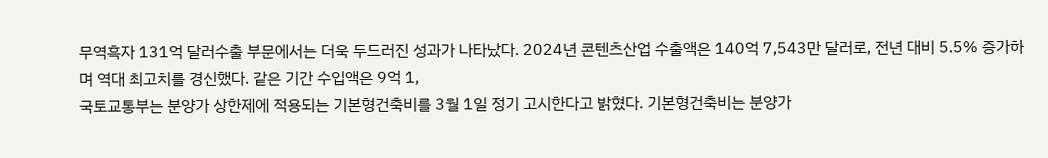무역흑자 131억 달러수출 부문에서는 더욱 두드러진 성과가 나타났다. 2024년 콘텐츠산업 수출액은 140억 7,543만 달러로, 전년 대비 5.5% 증가하며 역대 최고치를 경신했다. 같은 기간 수입액은 9억 1,
국토교통부는 분양가 상한제에 적용되는 기본형건축비를 3월 1일 정기 고시한다고 밝혔다. 기본형건축비는 분양가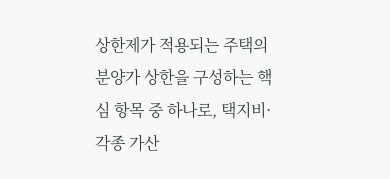상한제가 적용되는 주택의 분양가 상한을 구성하는 핵심 항목 중 하나로, 택지비·각종 가산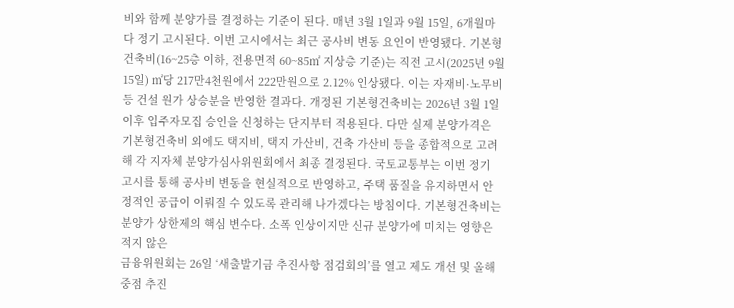비와 함께 분양가를 결정하는 기준이 된다. 매년 3월 1일과 9월 15일, 6개월마다 정기 고시된다. 이번 고시에서는 최근 공사비 변동 요인이 반영됐다. 기본형건축비(16~25층 이하, 전용면적 60~85㎡ 지상층 기준)는 직전 고시(2025년 9월 15일) ㎡당 217만4천원에서 222만원으로 2.12% 인상됐다. 이는 자재비·노무비 등 건설 원가 상승분을 반영한 결과다. 개정된 기본형건축비는 2026년 3월 1일 이후 입주자모집 승인을 신청하는 단지부터 적용된다. 다만 실제 분양가격은 기본형건축비 외에도 택지비, 택지 가산비, 건축 가산비 등을 종합적으로 고려해 각 지자체 분양가심사위원회에서 최종 결정된다. 국토교통부는 이번 정기 고시를 통해 공사비 변동을 현실적으로 반영하고, 주택 품질을 유지하면서 안정적인 공급이 이뤄질 수 있도록 관리해 나가겠다는 방침이다. 기본형건축비는 분양가 상한제의 핵심 변수다. 소폭 인상이지만 신규 분양가에 미치는 영향은 적지 않은
금융위원회는 26일 ‘새출발기금 추진사항 점검회의’를 열고 제도 개선 및 올해 중점 추진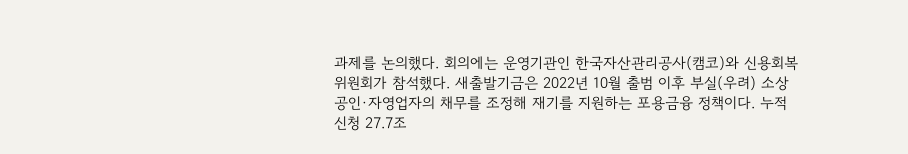과제를 논의했다. 회의에는 운영기관인 한국자산관리공사(캠코)와 신용회복위원회가 참석했다. 새출발기금은 2022년 10월 출범 이후 부실(우려) 소상공인·자영업자의 채무를 조정해 재기를 지원하는 포용금융 정책이다. 누적 신청 27.7조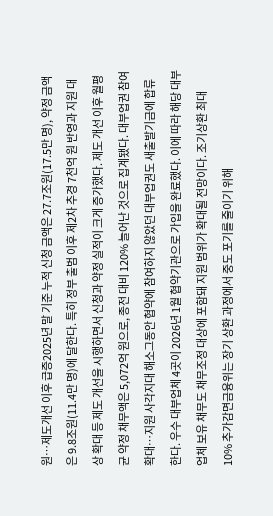원…제도개선 이후 급증2025년 말 기준 누적 신청 금액은 27.7조원(17.5만 명), 약정 금액은 9.8조원(11.4만 명)에 달한다. 특히 정부 출범 이후 제2차 추경 7천억 원 반영과 지원 대상 확대 등 제도 개선을 시행하면서 신청과 약정 실적이 크게 증가했다. 제도 개선 이후 월평균 약정 채무액은 5,072억 원으로, 종전 대비 120% 늘어난 것으로 집계됐다. 대부업권 참여 확대…지원 사각지대 해소그동안 협약에 참여하지 않았던 대부업권도 새출발기금에 합류한다. 우수 대부업체 4곳이 2026년 1월 협약기관으로 가입을 완료했다. 이에 따라 해당 대부업체 보유 채무도 채무조정 대상에 포함돼 지원 범위가 확대될 전망이다. 조기상환 최대 10% 추가감면금융위는 장기 상환 과정에서 중도 포기를 줄이기 위해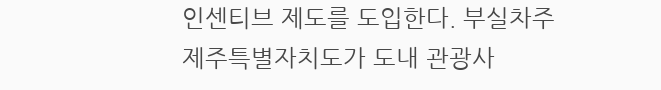인센티브 제도를 도입한다. 부실차주
제주특별자치도가 도내 관광사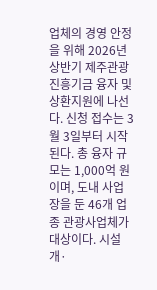업체의 경영 안정을 위해 2026년 상반기 제주관광진흥기금 융자 및 상환지원에 나선다. 신청 접수는 3월 3일부터 시작된다. 총 융자 규모는 1,000억 원이며, 도내 사업장을 둔 46개 업종 관광사업체가 대상이다. 시설 개·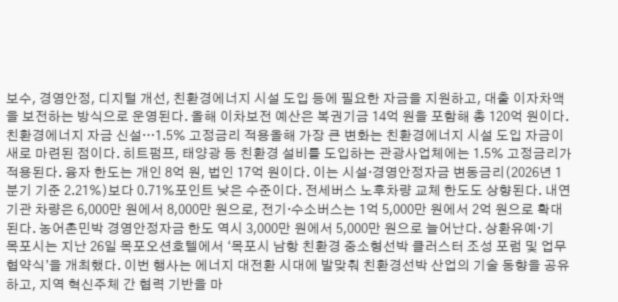보수, 경영안정, 디지털 개선, 친환경에너지 시설 도입 등에 필요한 자금을 지원하고, 대출 이자차액을 보전하는 방식으로 운영된다. 올해 이차보전 예산은 복권기금 14억 원을 포함해 총 120억 원이다. 친환경에너지 자금 신설…1.5% 고정금리 적용올해 가장 큰 변화는 친환경에너지 시설 도입 자금이 새로 마련된 점이다. 히트펌프, 태양광 등 친환경 설비를 도입하는 관광사업체에는 1.5% 고정금리가 적용된다. 융자 한도는 개인 8억 원, 법인 17억 원이다. 이는 시설·경영안정자금 변동금리(2026년 1분기 기준 2.21%)보다 0.71%포인트 낮은 수준이다. 전세버스 노후차량 교체 한도도 상향된다. 내연기관 차량은 6,000만 원에서 8,000만 원으로, 전기·수소버스는 1억 5,000만 원에서 2억 원으로 확대된다. 농어촌민박 경영안정자금 한도 역시 3,000만 원에서 5,000만 원으로 늘어난다. 상환유예·기
목포시는 지난 26일 목포오션호텔에서 ‘목포시 남항 친환경 중소형선박 클러스터 조성 포럼 및 업무협약식’을 개최했다. 이번 행사는 에너지 대전환 시대에 발맞춰 친환경선박 산업의 기술 동향을 공유하고, 지역 혁신주체 간 협력 기반을 마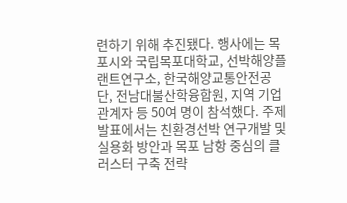련하기 위해 추진됐다. 행사에는 목포시와 국립목포대학교, 선박해양플랜트연구소, 한국해양교통안전공단, 전남대불산학융합원, 지역 기업 관계자 등 50여 명이 참석했다. 주제 발표에서는 친환경선박 연구개발 및 실용화 방안과 목포 남항 중심의 클러스터 구축 전략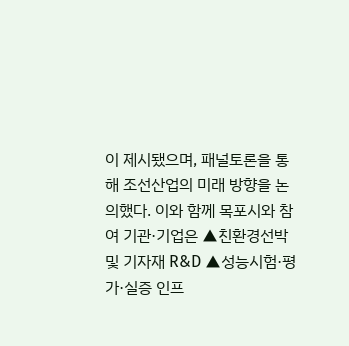이 제시됐으며, 패널토론을 통해 조선산업의 미래 방향을 논의했다. 이와 함께 목포시와 참여 기관·기업은 ▲친환경선박 및 기자재 R&D ▲성능시험·평가·실증 인프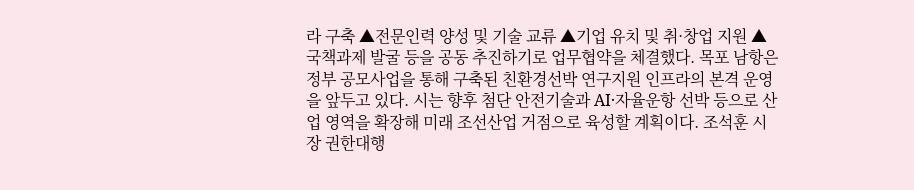라 구축 ▲전문인력 양성 및 기술 교류 ▲기업 유치 및 취·창업 지원 ▲국책과제 발굴 등을 공동 추진하기로 업무협약을 체결했다. 목포 남항은 정부 공모사업을 통해 구축된 친환경선박 연구지원 인프라의 본격 운영을 앞두고 있다. 시는 향후 첨단 안전기술과 AI·자율운항 선박 등으로 산업 영역을 확장해 미래 조선산업 거점으로 육성할 계획이다. 조석훈 시장 권한대행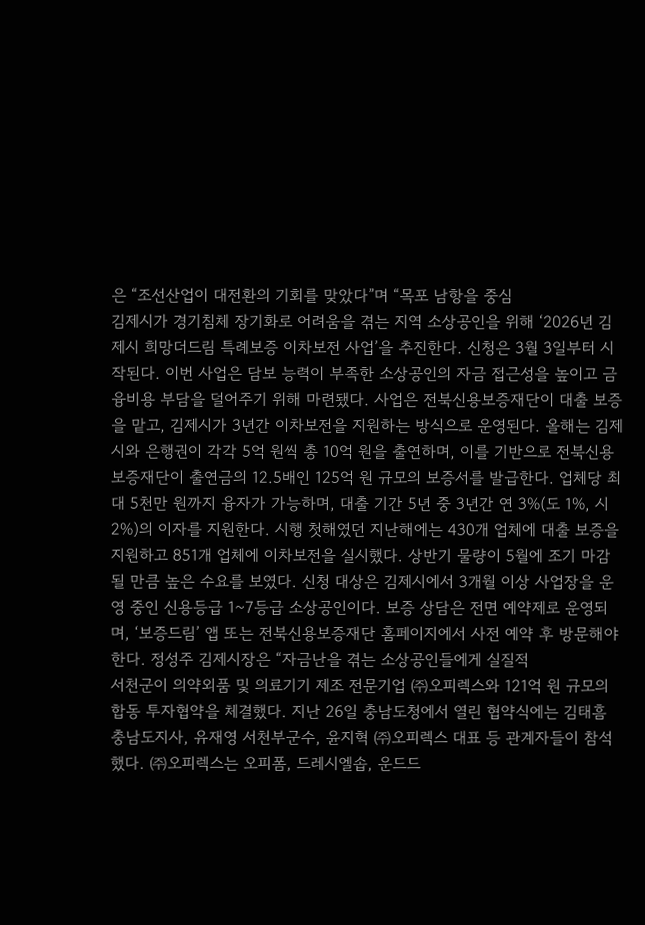은 “조선산업이 대전환의 기회를 맞았다”며 “목포 남항을 중심
김제시가 경기침체 장기화로 어려움을 겪는 지역 소상공인을 위해 ‘2026년 김제시 희망더드림 특례보증 이차보전 사업’을 추진한다. 신청은 3월 3일부터 시작된다. 이번 사업은 담보 능력이 부족한 소상공인의 자금 접근성을 높이고 금융비용 부담을 덜어주기 위해 마련됐다. 사업은 전북신용보증재단이 대출 보증을 맡고, 김제시가 3년간 이차보전을 지원하는 방식으로 운영된다. 올해는 김제시와 은행권이 각각 5억 원씩 총 10억 원을 출연하며, 이를 기반으로 전북신용보증재단이 출연금의 12.5배인 125억 원 규모의 보증서를 발급한다. 업체당 최대 5천만 원까지 융자가 가능하며, 대출 기간 5년 중 3년간 연 3%(도 1%, 시 2%)의 이자를 지원한다. 시행 첫해였던 지난해에는 430개 업체에 대출 보증을 지원하고 851개 업체에 이차보전을 실시했다. 상반기 물량이 5월에 조기 마감될 만큼 높은 수요를 보였다. 신청 대상은 김제시에서 3개월 이상 사업장을 운영 중인 신용등급 1~7등급 소상공인이다. 보증 상담은 전면 예약제로 운영되며, ‘보증드림’ 앱 또는 전북신용보증재단 홈페이지에서 사전 예약 후 방문해야 한다. 정성주 김제시장은 “자금난을 겪는 소상공인들에게 실질적
서천군이 의약외품 및 의료기기 제조 전문기업 ㈜오피렉스와 121억 원 규모의 합동 투자협약을 체결했다. 지난 26일 충남도청에서 열린 협약식에는 김태흠 충남도지사, 유재영 서천부군수, 윤지혁 ㈜오피렉스 대표 등 관계자들이 참석했다. ㈜오피렉스는 오피폼, 드레시엘솝, 운드드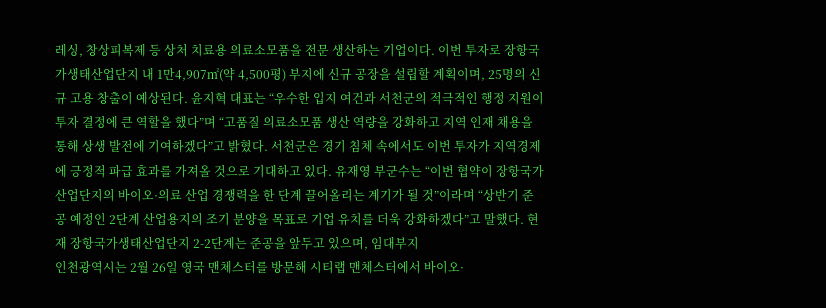레싱, 창상피복제 등 상처 치료용 의료소모품을 전문 생산하는 기업이다. 이번 투자로 장항국가생태산업단지 내 1만4,907㎡(약 4,500평) 부지에 신규 공장을 설립할 계획이며, 25명의 신규 고용 창출이 예상된다. 윤지혁 대표는 “우수한 입지 여건과 서천군의 적극적인 행정 지원이 투자 결정에 큰 역할을 했다”며 “고품질 의료소모품 생산 역량을 강화하고 지역 인재 채용을 통해 상생 발전에 기여하겠다”고 밝혔다. 서천군은 경기 침체 속에서도 이번 투자가 지역경제에 긍정적 파급 효과를 가져올 것으로 기대하고 있다. 유재영 부군수는 “이번 협약이 장항국가산업단지의 바이오·의료 산업 경쟁력을 한 단계 끌어올리는 계기가 될 것”이라며 “상반기 준공 예정인 2단계 산업용지의 조기 분양을 목표로 기업 유치를 더욱 강화하겠다”고 말했다. 현재 장항국가생태산업단지 2-2단계는 준공을 앞두고 있으며, 임대부지
인천광역시는 2월 26일 영국 맨체스터를 방문해 시티랩 맨체스터에서 바이오·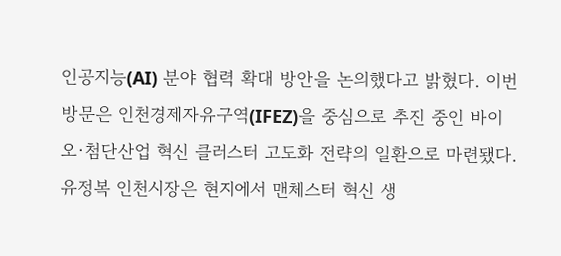인공지능(AI) 분야 협력 확대 방안을 논의했다고 밝혔다. 이번 방문은 인천경제자유구역(IFEZ)을 중심으로 추진 중인 바이오·첨단산업 혁신 클러스터 고도화 전략의 일환으로 마련됐다. 유정복 인천시장은 현지에서 맨체스터 혁신 생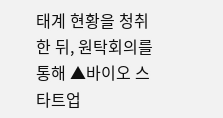태계 현황을 청취한 뒤, 원탁회의를 통해 ▲바이오 스타트업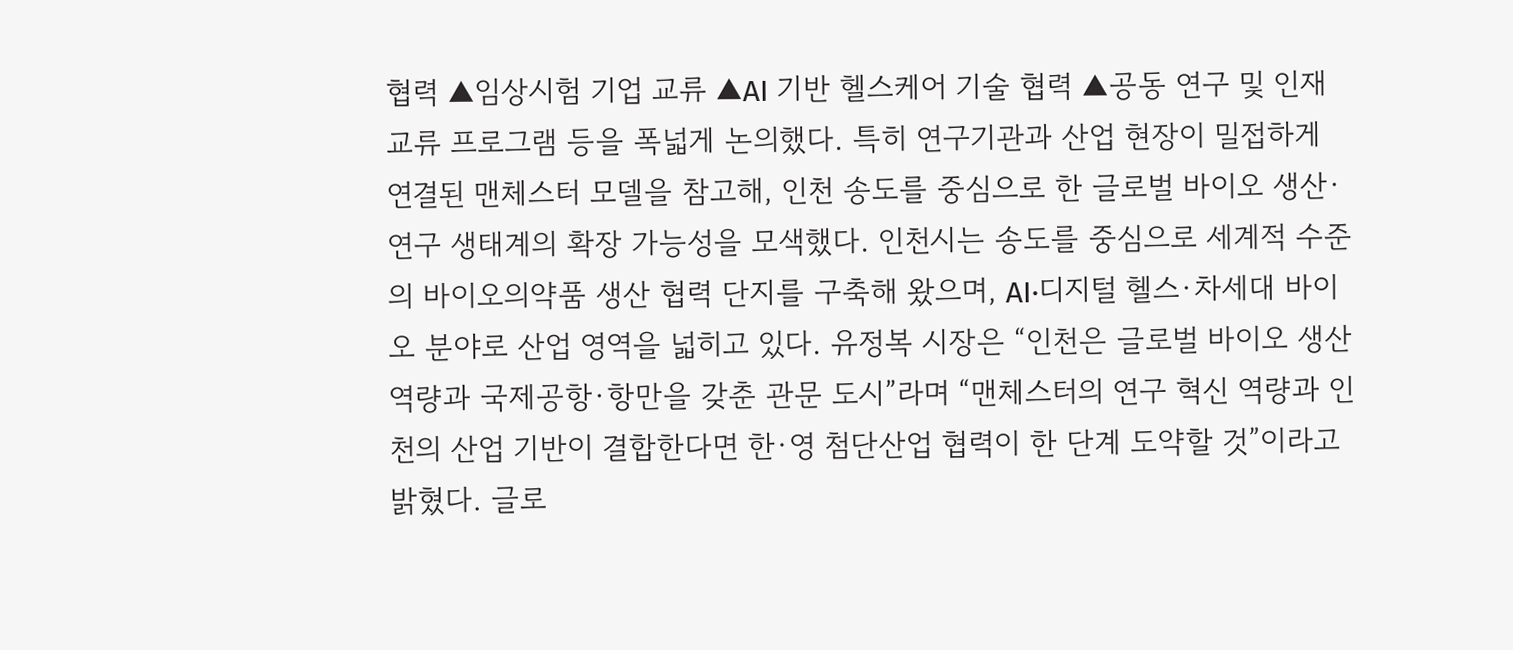협력 ▲임상시험 기업 교류 ▲AI 기반 헬스케어 기술 협력 ▲공동 연구 및 인재 교류 프로그램 등을 폭넓게 논의했다. 특히 연구기관과 산업 현장이 밀접하게 연결된 맨체스터 모델을 참고해, 인천 송도를 중심으로 한 글로벌 바이오 생산·연구 생태계의 확장 가능성을 모색했다. 인천시는 송도를 중심으로 세계적 수준의 바이오의약품 생산 협력 단지를 구축해 왔으며, AI·디지털 헬스·차세대 바이오 분야로 산업 영역을 넓히고 있다. 유정복 시장은 “인천은 글로벌 바이오 생산 역량과 국제공항·항만을 갖춘 관문 도시”라며 “맨체스터의 연구 혁신 역량과 인천의 산업 기반이 결합한다면 한·영 첨단산업 협력이 한 단계 도약할 것”이라고 밝혔다. 글로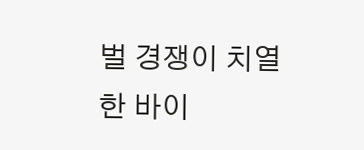벌 경쟁이 치열한 바이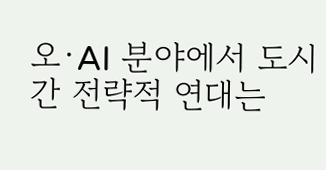오·AI 분야에서 도시 간 전략적 연대는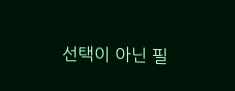선택이 아닌 필